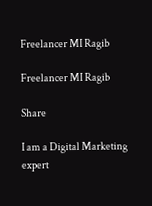Freelancer MI Ragib

Freelancer MI Ragib

Share

I am a Digital Marketing expert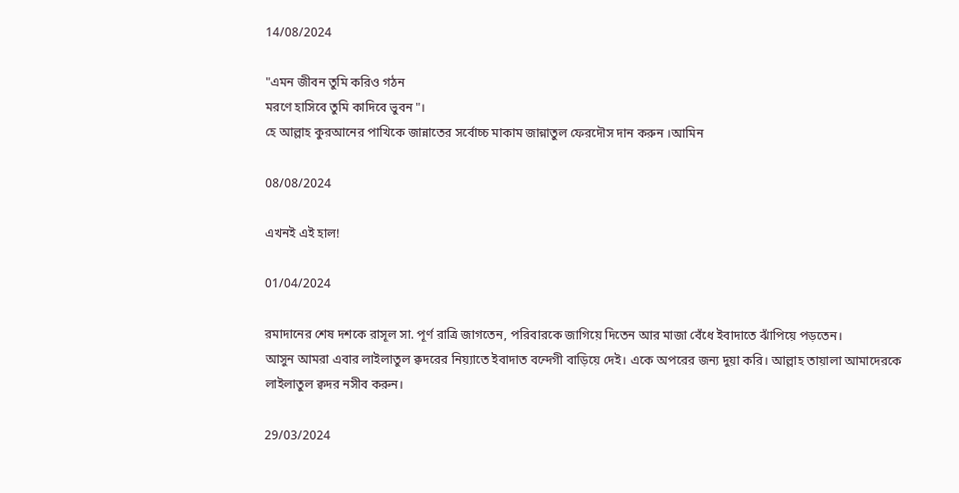14/08/2024

"এমন জীবন তুমি করিও গঠন
মরণে হাসিবে তুমি কাদিবে ভুবন"।
হে আল্লাহ কুরআনের পাখিকে জান্নাতের সর্বোচ্চ মাকাম জান্নাতুল ফেরদৌস দান করুন ।আমিন

08/08/2024

এখনই এই হাল!

01/04/2024

রমাদানের শেষ দশকে রাসূল সা. পূর্ণ রাত্রি জাগতেন, পরিবারকে জাগিয়ে দিতেন আর মাজা বেঁধে ইবাদাতে ঝাঁপিয়ে পড়তেন।
আসুন আমরা এবার লাইলাতুল ক্বদরের নিয়্যাতে ইবাদাত বন্দেগী বাড়িয়ে দেই। একে অপরের জন্য দুয়া করি। আল্লাহ তায়ালা আমাদেরকে লাইলাতুল ক্বদর নসীব করুন।

29/03/2024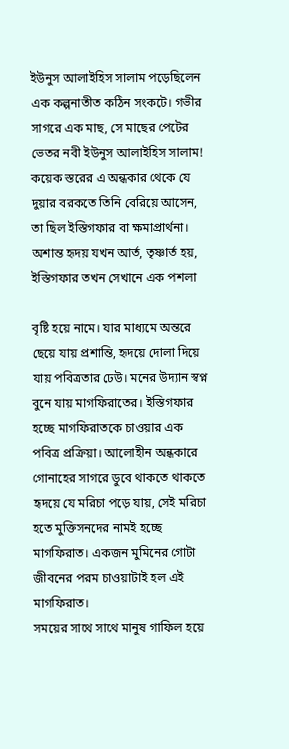ইউনুস আলাইহিস সালাম পড়েছিলেন এক কল্পনাতীত কঠিন সংকটে। গভীর সাগরে এক মাছ, সে মাছের পেটের ভেতর নবী ইউনুস আলাইহিস সালাম! কয়েক স্তরের এ অন্ধকার থেকে যে দুয়ার বরকতে তিনি বেরিয়ে আসেন, তা ছিল ইস্তিগফার বা ক্ষমাপ্রার্থনা।
অশান্ত হৃদয় যখন আর্ত, তৃষ্ণার্ত হয়, ইস্তিগফার তখন সেখানে এক পশলা

বৃষ্টি হয়ে নামে। যার মাধ্যমে অন্তরে ছেয়ে যায় প্রশান্তি, হৃদয়ে দোলা দিয়ে যায় পবিত্রতার ঢেউ। মনের উদ্যান স্বপ্ন বুনে যায় মাগফিরাতের। ইস্তিগফার হচ্ছে মাগফিরাতকে চাওয়ার এক পবিত্র প্রক্রিয়া। আলোহীন অন্ধকারে গোনাহের সাগরে ডুবে থাকতে থাকতে হৃদয়ে যে মরিচা পড়ে যায়, সেই মরিচা হতে মুক্তিসনদের নামই হচ্ছে মাগফিরাত। একজন মুমিনের গোটা জীবনের পরম চাওয়াটাই হল এই মাগফিরাত।
সময়ের সাথে সাথে মানুষ গাফিল হয়ে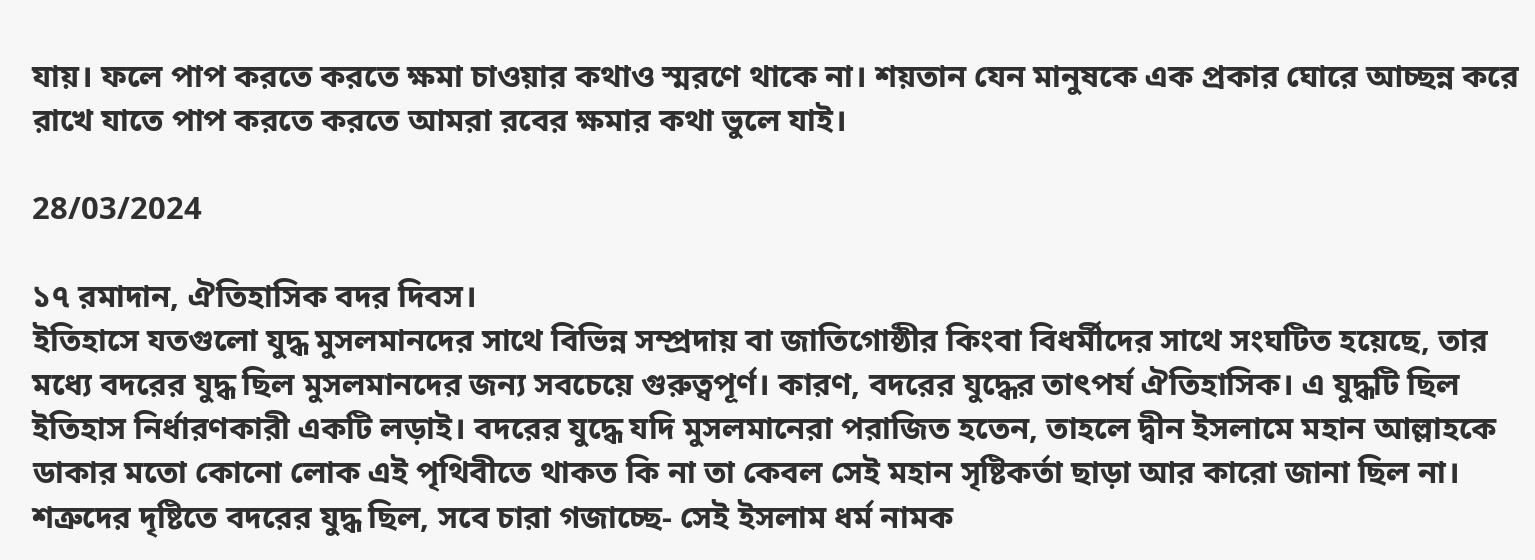যায়। ফলে পাপ করতে করতে ক্ষমা চাওয়ার কথাও স্মরণে থাকে না। শয়তান যেন মানুষকে এক প্রকার ঘোরে আচ্ছন্ন করে রাখে যাতে পাপ করতে করতে আমরা রবের ক্ষমার কথা ভুলে যাই।

28/03/2024

১৭ রমাদান, ঐতিহাসিক বদর দিবস।
ইতিহাসে যতগুলো যুদ্ধ মুসলমানদের সাথে বিভিন্ন সম্প্রদায় বা জাতিগোষ্ঠীর কিংবা বিধর্মীদের সাথে সংঘটিত হয়েছে, তার মধ্যে বদরের যুদ্ধ ছিল মুসলমানদের জন্য সবচেয়ে গুরুত্বপূর্ণ। কারণ, বদরের যুদ্ধের তাৎপর্য ঐতিহাসিক। এ যুদ্ধটি ছিল ইতিহাস নির্ধারণকারী একটি লড়াই। বদরের যুদ্ধে যদি মুসলমানেরা পরাজিত হতেন, তাহলে দ্বীন ইসলামে মহান আল্লাহকে ডাকার মতো কোনো লোক এই পৃথিবীতে থাকত কি না তা কেবল সেই মহান সৃষ্টিকর্তা ছাড়া আর কারো জানা ছিল না। শত্রুদের দৃষ্টিতে বদরের যুদ্ধ ছিল, সবে চারা গজাচ্ছে- সেই ইসলাম ধর্ম নামক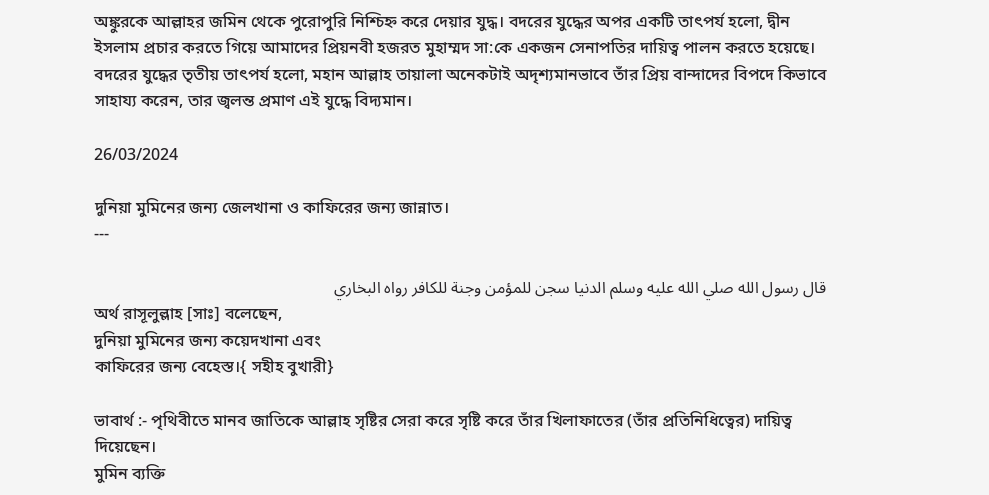অঙ্কুরকে আল্লাহর জমিন থেকে পুরোপুরি নিশ্চিহ্ন করে দেয়ার যুদ্ধ। বদরের যুদ্ধের অপর একটি তাৎপর্য হলো, দ্বীন ইসলাম প্রচার করতে গিয়ে আমাদের প্রিয়নবী হজরত মুহাম্মদ সা:কে একজন সেনাপতির দায়িত্ব পালন করতে হয়েছে। বদরের যুদ্ধের তৃতীয় তাৎপর্য হলো, মহান আল্লাহ তায়ালা অনেকটাই অদৃশ্যমানভাবে তাঁর প্রিয় বান্দাদের বিপদে কিভাবে সাহায্য করেন, তার জ্বলন্ত প্রমাণ এই যুদ্ধে বিদ্যমান।

26/03/2024

দুনিয়া মুমিনের জন্য জেলখানা ও কাফিরের জন্য জান্নাত।
---

قال رسول الله صلي الله عليه وسلم الدنيا سجن للمؤمن وجنة للكافر رواه البخاري
অর্থ রাসূলুল্লাহ [সাঃ] বলেছেন,
দুনিয়া মুমিনের জন্য কয়েদখানা এবং
কাফিরের জন্য বেহেস্ত।{ সহীহ বুখারী}

ভাবার্থ :- পৃথিবীতে মানব জাতিকে আল্লাহ সৃষ্টির সেরা করে সৃষ্টি করে তাঁর খিলাফাতের (তাঁর প্রতিনিধিত্বের) দায়িত্ব দিয়েছেন।
মুমিন ব্যক্তি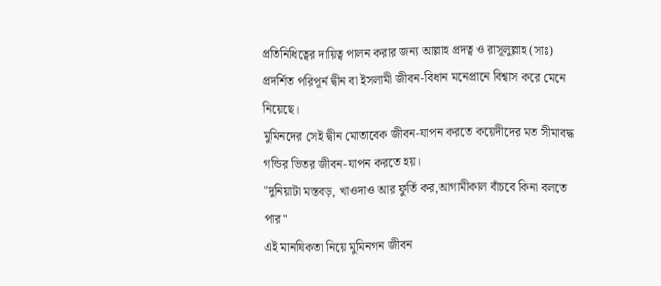প্রতিনিধিত্বের দায়িত্ব পালন করার জন্য আল্লাহ প্রদত্ব ও রাসূলুল্লাহ (সাঃ) প্রদর্শিত পরিপূর্ন দ্বীন বা ইসলামী জীবন-বিধান মনেপ্রানে বিশ্বাস করে মেনে নিয়েছে।
মুমিনদের সেই দ্বীন মোতাবেক জীবন-যাপন করতে কয়েদীদের মত সীমাবদ্ধ গন্ডির ভিতর জীবন-যাপন করতে হয়।
"দুনিয়াটা মস্তবড়, খাওদাও আর ফুর্তি কর,আগামীকাল বাঁচবে কিনা বলতে পার"
এই মানষিকতা নিয়ে মুমিনগন জীবন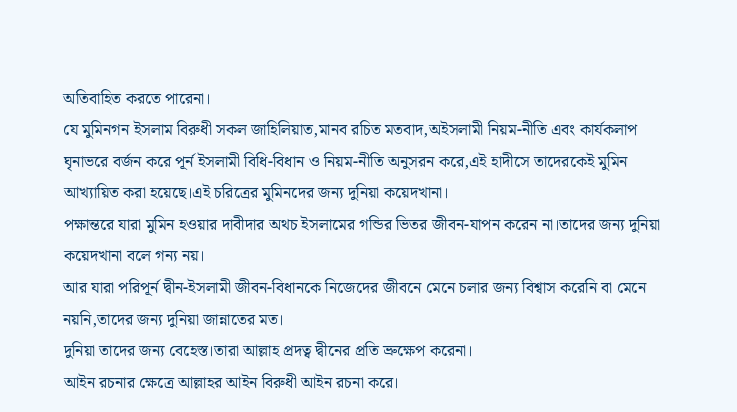অতিবাহিত করতে পারেনা।
যে মুমিনগন ইসলাম বিরুধী সকল জাহিলিয়াত,মানব রচিত মতবাদ,অইসলামী নিয়ম-নীতি এবং কার্যকলাপ ঘৃনাভরে বর্জন করে পূর্ন ইসলামী বিধি-বিধান ও নিয়ম-নীতি অনুসরন করে,এই হাদীসে তাদেরকেই মুমিন আখ্যায়িত করা হয়েছে।এই চরিত্রের মুমিনদের জন্য দুনিয়া কয়েদখানা।
পক্ষান্তরে যারা মুমিন হওয়ার দাবীদার অথচ ইসলামের গন্ডির ভিতর জীবন-যাপন করেন না।তাদের জন্য দুনিয়া কয়েদখানা বলে গন্য নয়।
আর যারা পরিপূর্ন দ্বীন-ইসলামী জীবন-বিধানকে নিজেদের জীবনে মেনে চলার জন্য বিশ্বাস করেনি বা মেনে নয়নি,তাদের জন্য দুনিয়া জান্নাতের মত।
দুনিয়া তাদের জন্য বেহেস্ত।তারা আল্লাহ প্রদত্ব দ্বীনের প্রতি ভ্রুক্ষেপ করেনা।
আইন রচনার ক্ষেত্রে আল্লাহর আইন বিরুধী আইন রচনা করে।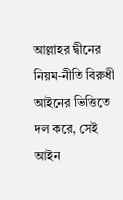আল্লাহর দ্বীনের নিয়ম-নীতি বিরুধী আইনের ভিত্তিতে দল করে, সেই আইন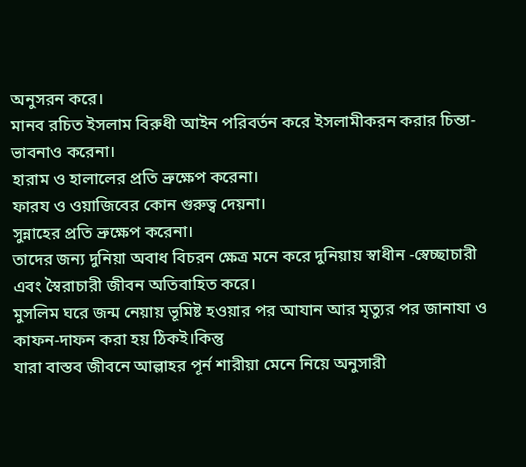অনুসরন করে।
মানব রচিত ইসলাম বিরুধী আইন পরিবর্তন করে ইসলামীকরন করার চিন্তা-ভাবনাও করেনা।
হারাম ও হালালের প্রতি ভ্রুক্ষেপ করেনা।
ফারয ও ওয়াজিবের কোন গুরুত্ব দেয়না।
সুন্নাহের প্রতি ভ্রুক্ষেপ করেনা।
তাদের জন্য দুনিয়া অবাধ বিচরন ক্ষেত্র মনে করে দুনিয়ায় স্বাধীন -স্বেচ্ছাচারী এবং স্বৈরাচারী জীবন অতিবাহিত করে।
মুসলিম ঘরে জন্ম নেয়ায় ভূমিষ্ট হওয়ার পর আযান আর মৃত্যুর পর জানাযা ও কাফন-দাফন করা হয় ঠিকই।কিন্তু
যারা বাস্তব জীবনে আল্লাহর পূর্ন শারীয়া মেনে নিয়ে অনুসারী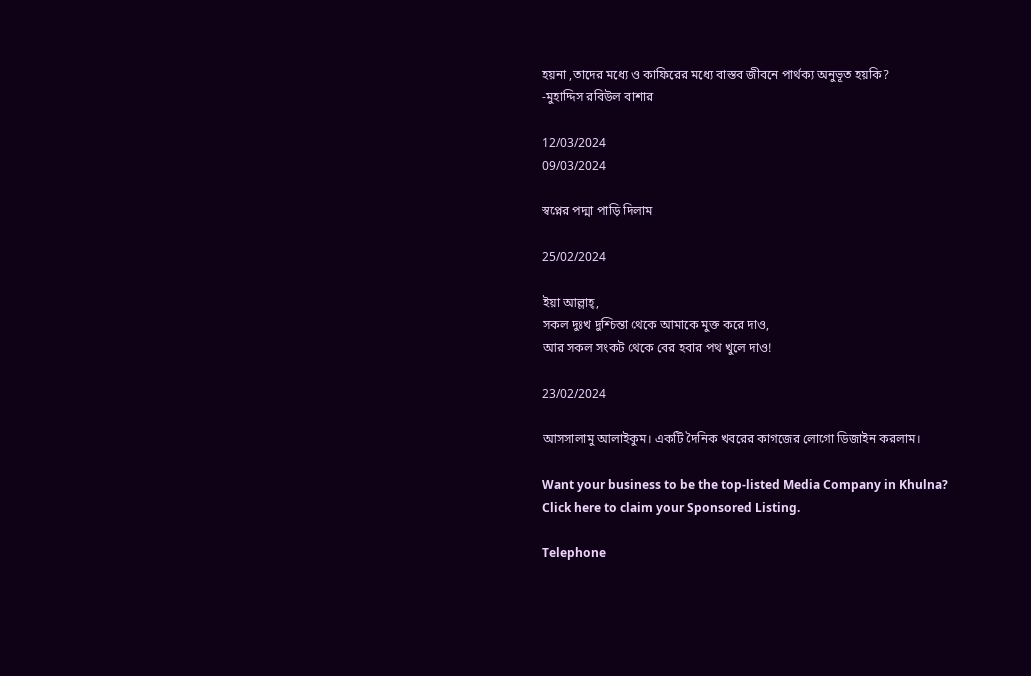হয়না ,তাদের মধ্যে ও কাফিরের মধ্যে বাস্তব জীবনে পার্থক্য অনুভূত হয়কি?
-মুহাদ্দিস রবিউল বাশার

12/03/2024
09/03/2024

স্বপ্নের পদ্মা পাড়ি দিলাম

25/02/2024

ইয়া আল্লাহ্,
সকল দুঃখ দুশ্চিন্তা থেকে আমাকে মুক্ত করে দাও,
আর সকল সংকট থেকে বের হবার পথ খুলে দাও!

23/02/2024

আসসালামু আলাইকুম। একটি দৈনিক খবরের কাগজের লোগো ডিজাইন করলাম।

Want your business to be the top-listed Media Company in Khulna?
Click here to claim your Sponsored Listing.

Telephone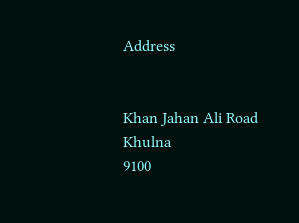Address


Khan Jahan Ali Road
Khulna
9100